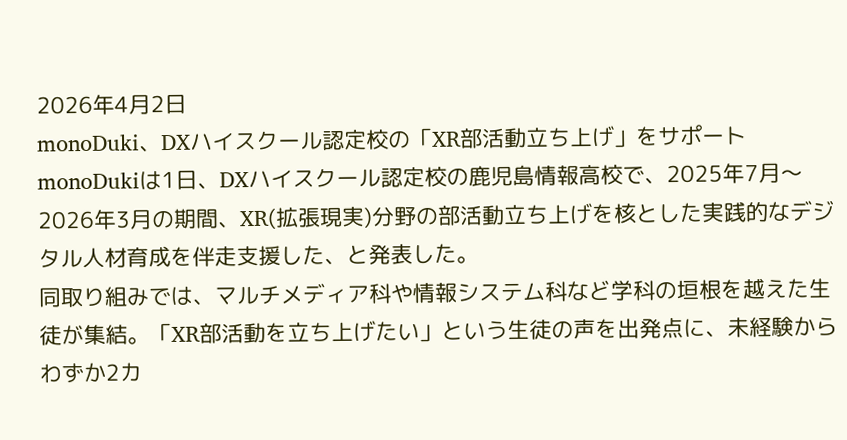2026年4月2日
monoDuki、DXハイスクール認定校の「XR部活動立ち上げ」をサポート
monoDukiは1日、DXハイスクール認定校の鹿児島情報高校で、2025年7月〜2026年3月の期間、XR(拡張現実)分野の部活動立ち上げを核とした実践的なデジタル人材育成を伴走支援した、と発表した。
同取り組みでは、マルチメディア科や情報システム科など学科の垣根を越えた生徒が集結。「XR部活動を立ち上げたい」という生徒の声を出発点に、未経験からわずか2カ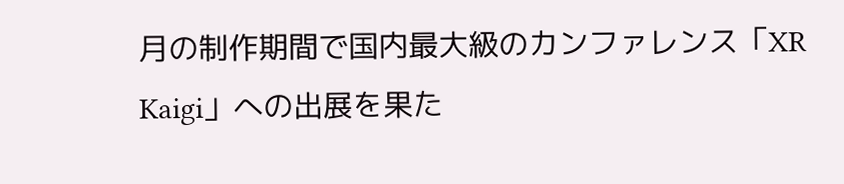月の制作期間で国内最大級のカンファレンス「XR Kaigi」への出展を果た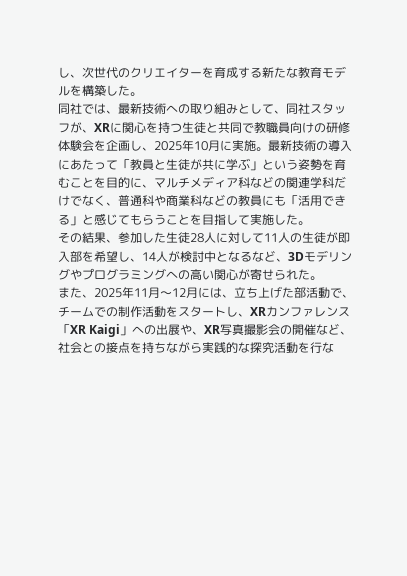し、次世代のクリエイターを育成する新たな教育モデルを構築した。
同社では、最新技術への取り組みとして、同社スタッフが、XRに関心を持つ生徒と共同で教職員向けの研修体験会を企画し、2025年10月に実施。最新技術の導入にあたって「教員と生徒が共に学ぶ」という姿勢を育むことを目的に、マルチメディア科などの関連学科だけでなく、普通科や商業科などの教員にも「活用できる」と感じてもらうことを目指して実施した。
その結果、参加した生徒28人に対して11人の生徒が即入部を希望し、14人が検討中となるなど、3Dモデリングやプログラミングへの高い関心が寄せられた。
また、2025年11月〜12月には、立ち上げた部活動で、チームでの制作活動をスタートし、XRカンファレンス「XR Kaigi」への出展や、XR写真撮影会の開催など、社会との接点を持ちながら実践的な探究活動を行な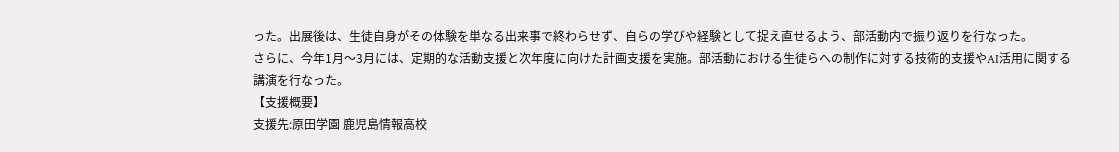った。出展後は、生徒自身がその体験を単なる出来事で終わらせず、自らの学びや経験として捉え直せるよう、部活動内で振り返りを行なった。
さらに、今年1月〜3月には、定期的な活動支援と次年度に向けた計画支援を実施。部活動における生徒らへの制作に対する技術的支援やAI活用に関する講演を行なった。
【支援概要】
支援先:原田学園 鹿児島情報高校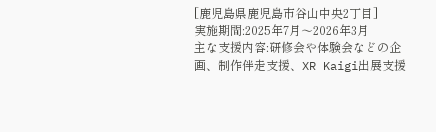[鹿児島県鹿児島市谷山中央2丁目]
実施期間:2025年7月〜2026年3月
主な支援内容:研修会や体験会などの企画、制作伴走支援、XR Kaigi出展支援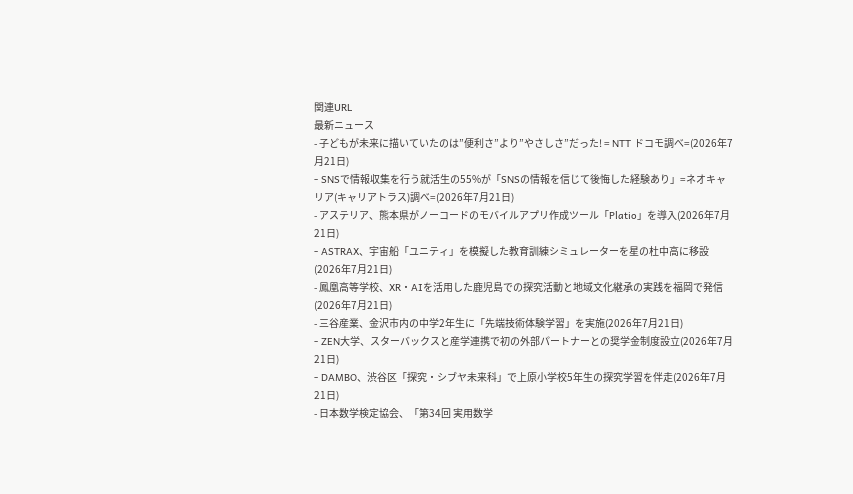関連URL
最新ニュース
- 子どもが未来に描いていたのは”便利さ”より”やさしさ”だった! = NTT ドコモ調べ=(2026年7月21日)
- SNSで情報収集を行う就活生の55%が「SNSの情報を信じて後悔した経験あり」=ネオキャリア(キャリアトラス)調べ=(2026年7月21日)
- アステリア、熊本県がノーコードのモバイルアプリ作成ツール「Platio」を導入(2026年7月21日)
- ASTRAX、宇宙船「ユニティ」を模擬した教育訓練シミュレーターを星の杜中高に移設(2026年7月21日)
- 鳳凰高等学校、XR・AIを活用した鹿児島での探究活動と地域文化継承の実践を福岡で発信(2026年7月21日)
- 三谷産業、金沢市内の中学2年生に「先端技術体験学習」を実施(2026年7月21日)
- ZEN大学、スターバックスと産学連携で初の外部パートナーとの奨学金制度設立(2026年7月21日)
- DAMBO、渋谷区「探究・シブヤ未来科」で上原小学校5年生の探究学習を伴走(2026年7月21日)
- 日本数学検定協会、「第34回 実用数学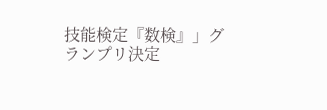技能検定『数検』」グランプリ決定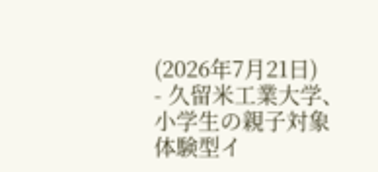(2026年7月21日)
- 久留米工業大学、小学生の親子対象体験型イ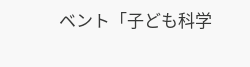ベント「子ども科学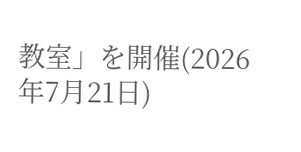教室」を開催(2026年7月21日)